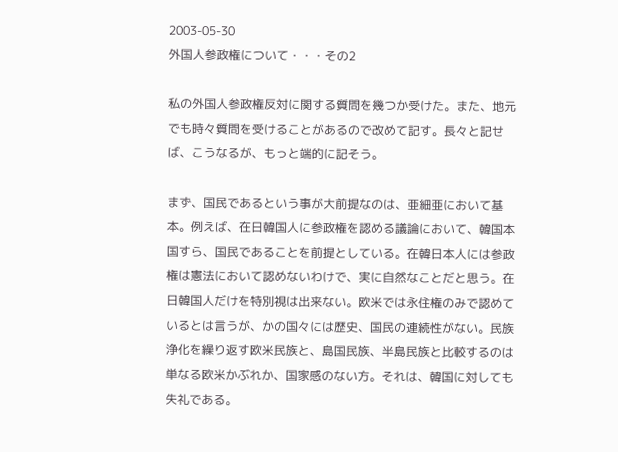2003-05-30
外国人参政権について・・・その2

私の外国人参政権反対に関する質問を幾つか受けた。また、地元
でも時々質問を受けることがあるので改めて記す。長々と記せ
ば、こうなるが、もっと端的に記そう。

まず、国民であるという事が大前提なのは、亜細亜において基
本。例えば、在日韓国人に参政権を認める議論において、韓国本
国すら、国民であることを前提としている。在韓日本人には参政
権は憲法において認めないわけで、実に自然なことだと思う。在
日韓国人だけを特別視は出来ない。欧米では永住権のみで認めて
いるとは言うが、かの国々には歴史、国民の連続性がない。民族
浄化を繰り返す欧米民族と、島国民族、半島民族と比較するのは
単なる欧米かぶれか、国家感のない方。それは、韓国に対しても
失礼である。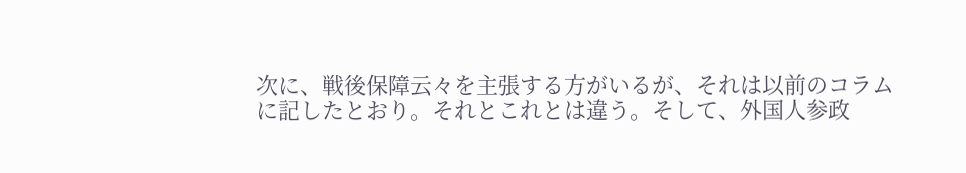次に、戦後保障云々を主張する方がいるが、それは以前のコラム
に記したとおり。それとこれとは違う。そして、外国人参政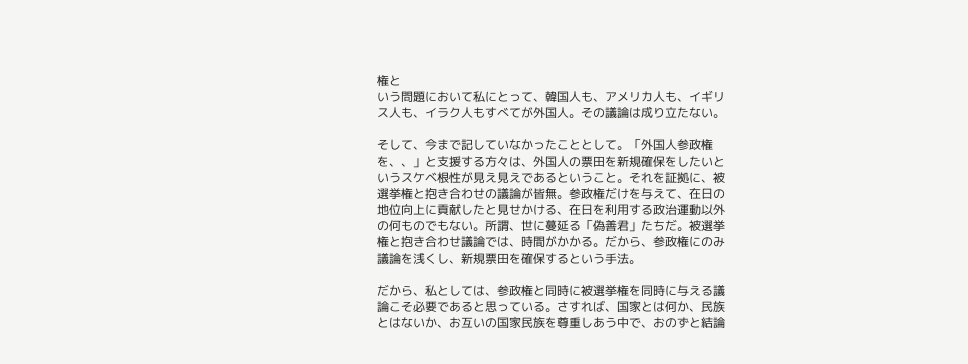権と
いう問題において私にとって、韓国人も、アメリカ人も、イギリ
ス人も、イラク人もすべてが外国人。その議論は成り立たない。

そして、今まで記していなかったこととして。「外国人参政権
を、、」と支援する方々は、外国人の票田を新規確保をしたいと
いうスケベ根性が見え見えであるということ。それを証拠に、被
選挙権と抱き合わせの議論が皆無。参政権だけを与えて、在日の
地位向上に貢献したと見せかける、在日を利用する政治運動以外
の何ものでもない。所謂、世に蔓延る「偽善君」たちだ。被選挙
権と抱き合わせ議論では、時間がかかる。だから、参政権にのみ
議論を浅くし、新規票田を確保するという手法。

だから、私としては、参政権と同時に被選挙権を同時に与える議
論こそ必要であると思っている。さすれば、国家とは何か、民族
とはないか、お互いの国家民族を尊重しあう中で、おのずと結論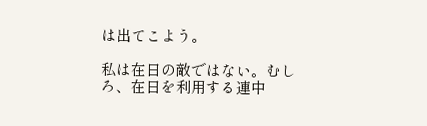は出てこよう。

私は在日の敵ではない。むしろ、在日を利用する連中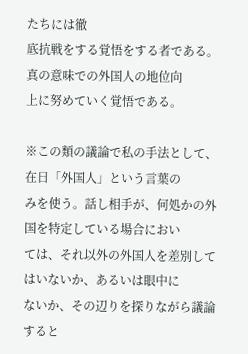たちには徹
底抗戦をする覚悟をする者である。真の意味での外国人の地位向
上に努めていく覚悟である。

※この類の議論で私の手法として、在日「外国人」という言葉の
みを使う。話し相手が、何処かの外国を特定している場合におい
ては、それ以外の外国人を差別してはいないか、あるいは眼中に
ないか、その辺りを探りながら議論すると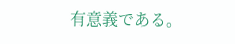有意義である。